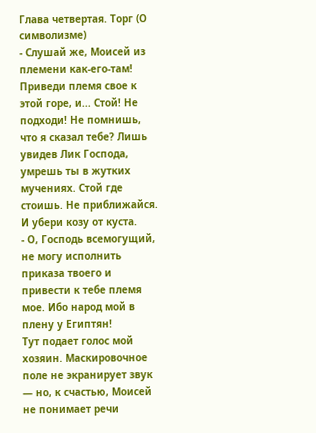Глава четвертая. Торг (О символизме)
- Слушай же, Моисей из племени как-его-там! Приведи племя свое к этой горе, и... Стой! Не подходи! Не помнишь, что я сказал тебе? Лишь увидев Лик Господа, умрешь ты в жутких мучениях. Стой где стоишь. Не приближайся. И убери козу от куста.
- О, Господь всемогущий, не могу исполнить приказа твоего и привести к тебе племя мое. Ибо народ мой в плену у Египтян!
Тут подает голос мой хозяин. Маскировочное поле не экранирует звук — но, к счастью, Моисей не понимает речи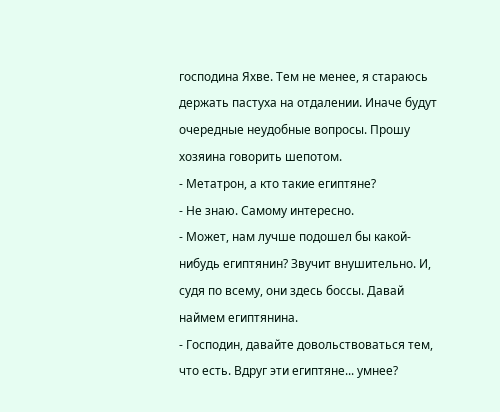господина Яхве. Тем не менее, я стараюсь держать пастуха на отдалении. Иначе будут очередные неудобные вопросы. Прошу хозяина говорить шепотом.
- Метатрон, а кто такие египтяне?
- Не знаю. Самому интересно.
- Может, нам лучше подошел бы какой-нибудь египтянин? Звучит внушительно. И, судя по всему, они здесь боссы. Давай наймем египтянина.
- Господин, давайте довольствоваться тем, что есть. Вдруг эти египтяне... умнее?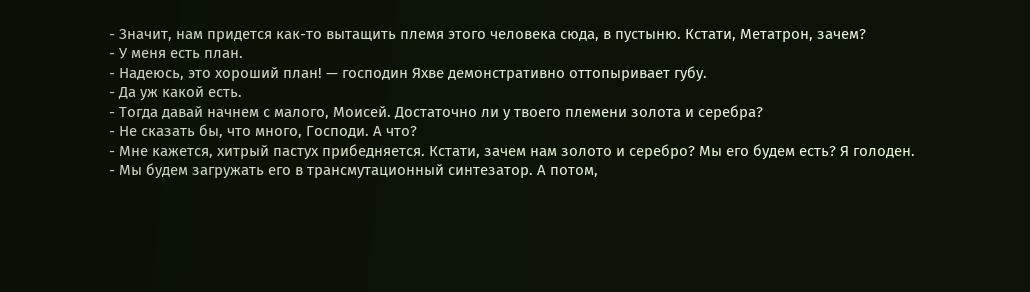- Значит, нам придется как-то вытащить племя этого человека сюда, в пустыню. Кстати, Метатрон, зачем?
- У меня есть план.
- Надеюсь, это хороший план! — господин Яхве демонстративно оттопыривает губу.
- Да уж какой есть.
- Тогда давай начнем с малого, Моисей. Достаточно ли у твоего племени золота и серебра?
- Не сказать бы, что много, Господи. А что?
- Мне кажется, хитрый пастух прибедняется. Кстати, зачем нам золото и серебро? Мы его будем есть? Я голоден.
- Мы будем загружать его в трансмутационный синтезатор. А потом,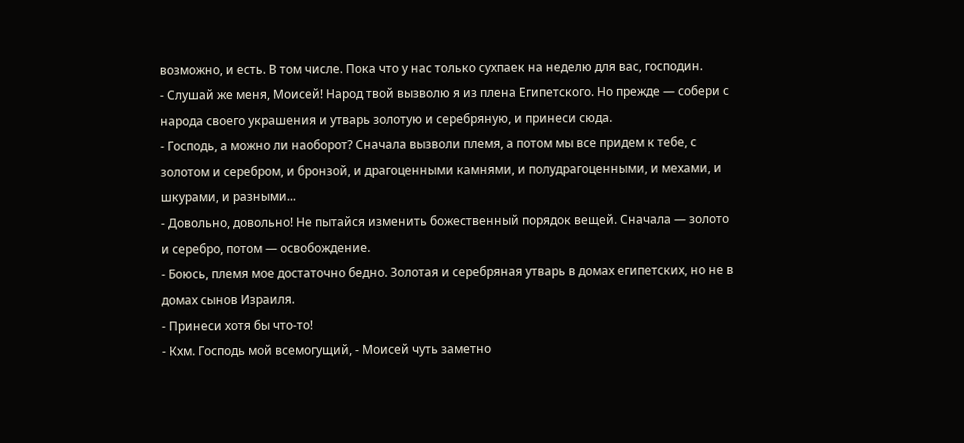возможно, и есть. В том числе. Пока что у нас только сухпаек на неделю для вас, господин.
- Слушай же меня, Моисей! Народ твой вызволю я из плена Египетского. Но прежде — собери с народа своего украшения и утварь золотую и серебряную, и принеси сюда.
- Господь, а можно ли наоборот? Сначала вызволи племя, а потом мы все придем к тебе, с золотом и серебром, и бронзой, и драгоценными камнями, и полудрагоценными, и мехами, и шкурами, и разными...
- Довольно, довольно! Не пытайся изменить божественный порядок вещей. Сначала — золото и серебро, потом — освобождение.
- Боюсь, племя мое достаточно бедно. Золотая и серебряная утварь в домах египетских, но не в домах сынов Израиля.
- Принеси хотя бы что-то!
- Кхм. Господь мой всемогущий, - Моисей чуть заметно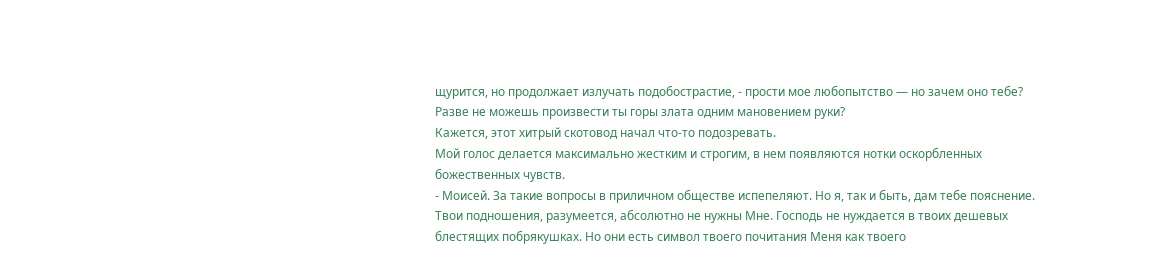щурится, но продолжает излучать подобострастие, - прости мое любопытство — но зачем оно тебе? Разве не можешь произвести ты горы злата одним мановением руки?
Кажется, этот хитрый скотовод начал что-то подозревать.
Мой голос делается максимально жестким и строгим, в нем появляются нотки оскорбленных божественных чувств.
- Моисей. За такие вопросы в приличном обществе испепеляют. Но я, так и быть, дам тебе пояснение. Твои подношения, разумеется, абсолютно не нужны Мне. Господь не нуждается в твоих дешевых блестящих побрякушках. Но они есть символ твоего почитания Меня как твоего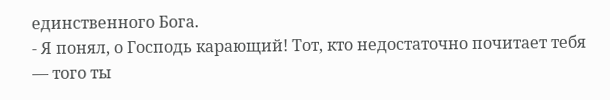единственного Бога.
- Я понял, о Господь карающий! Тот, кто недостаточно почитает тебя — того ты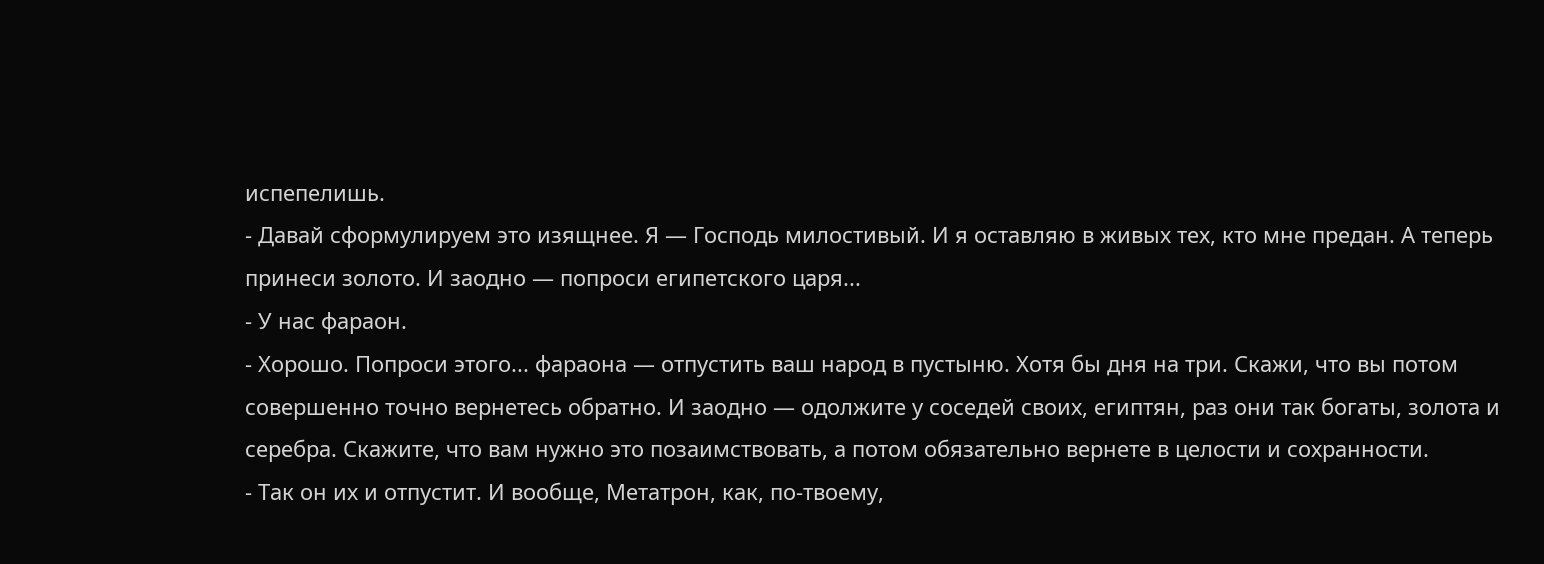испепелишь.
- Давай сформулируем это изящнее. Я — Господь милостивый. И я оставляю в живых тех, кто мне предан. А теперь принеси золото. И заодно — попроси египетского царя...
- У нас фараон.
- Хорошо. Попроси этого... фараона — отпустить ваш народ в пустыню. Хотя бы дня на три. Скажи, что вы потом совершенно точно вернетесь обратно. И заодно — одолжите у соседей своих, египтян, раз они так богаты, золота и серебра. Скажите, что вам нужно это позаимствовать, а потом обязательно вернете в целости и сохранности.
- Так он их и отпустит. И вообще, Метатрон, как, по-твоему,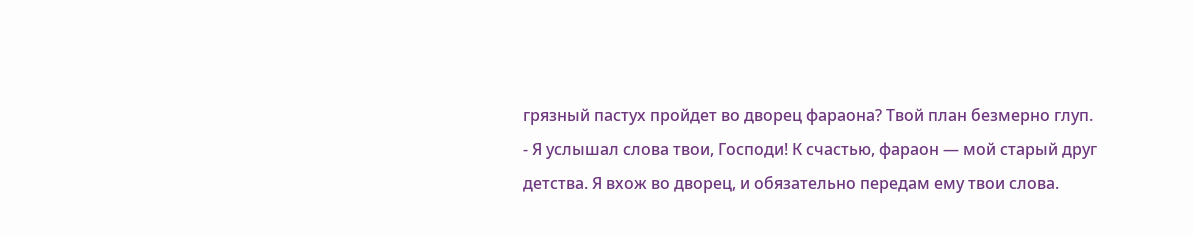грязный пастух пройдет во дворец фараона? Твой план безмерно глуп.
- Я услышал слова твои, Господи! К счастью, фараон — мой старый друг детства. Я вхож во дворец, и обязательно передам ему твои слова.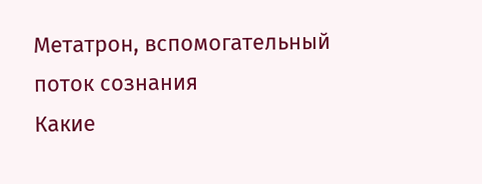Метатрон, вспомогательный поток сознания
Какие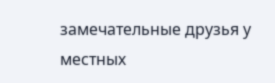замечательные друзья у местных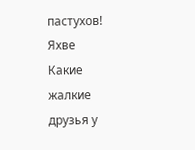пастухов!
Яхве
Какие жалкие друзья у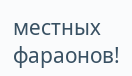местных фараонов!